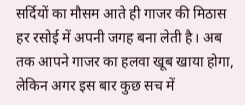सर्दियों का मौसम आते ही गाजर की मिठास हर रसोई में अपनी जगह बना लेती है। अब तक आपने गाजर का हलवा खूब खाया होगा, लेकिन अगर इस बार कुछ सच में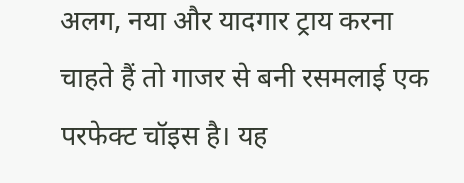अलग, नया और यादगार ट्राय करना चाहते हैं तो गाजर से बनी रसमलाई एक परफेक्ट चॉइस है। यह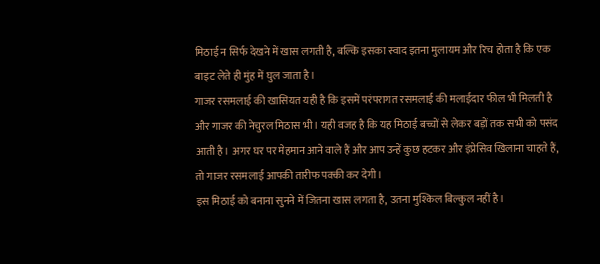मिठाई न सिर्फ देखने में खास लगती है, बल्कि इसका स्वाद इतना मुलायम और रिच होता है कि एक बाइट लेते ही मुंह में घुल जाता है।
गाजर रसमलाई की खासियत यही है कि इसमें परंपरागत रसमलाई की मलाईदार फील भी मिलती है और गाजर की नेचुरल मिठास भी। यही वजह है कि यह मिठाई बच्चों से लेकर बड़ों तक सभी को पसंद आती है। अगर घर पर मेहमान आने वाले हैं और आप उन्हें कुछ हटकर और इंप्रेसिव खिलाना चाहते हैं, तो गाजर रसमलाई आपकी तारीफ पक्की कर देगी।
इस मिठाई को बनाना सुनने में जितना खास लगता है, उतना मुश्किल बिल्कुल नहीं है।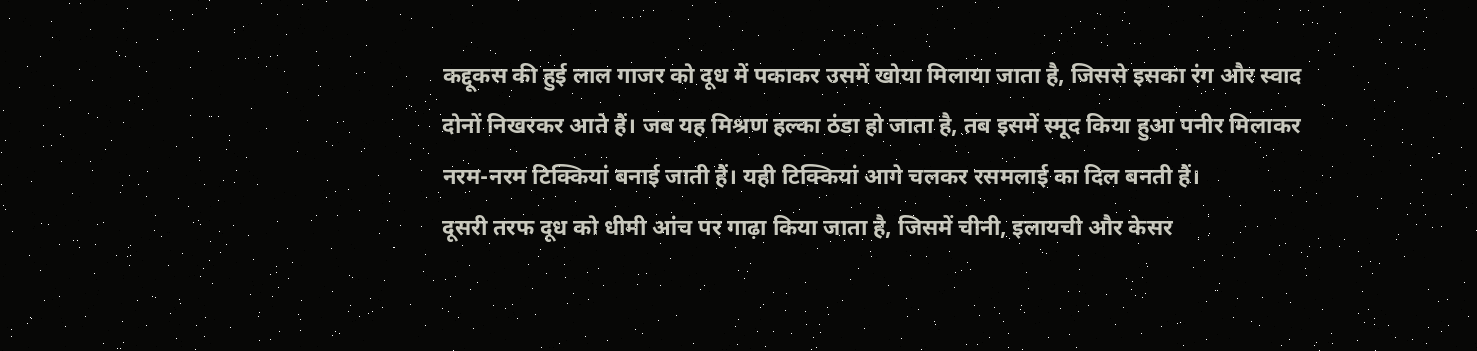कद्दूकस की हुई लाल गाजर को दूध में पकाकर उसमें खोया मिलाया जाता है, जिससे इसका रंग और स्वाद दोनों निखरकर आते हैं। जब यह मिश्रण हल्का ठंडा हो जाता है, तब इसमें स्मूद किया हुआ पनीर मिलाकर नरम-नरम टिक्कियां बनाई जाती हैं। यही टिक्कियां आगे चलकर रसमलाई का दिल बनती हैं।
दूसरी तरफ दूध को धीमी आंच पर गाढ़ा किया जाता है, जिसमें चीनी, इलायची और केसर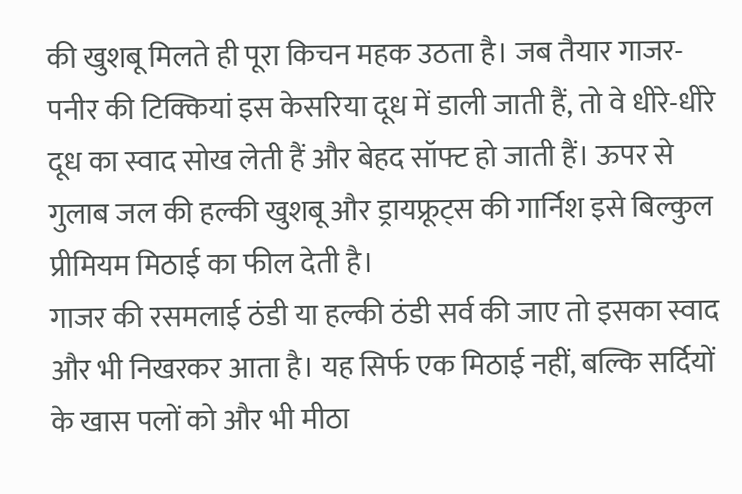की खुशबू मिलते ही पूरा किचन महक उठता है। जब तैयार गाजर-पनीर की टिक्कियां इस केसरिया दूध में डाली जाती हैं, तो वे धीरे-धीरे दूध का स्वाद सोख लेती हैं और बेहद सॉफ्ट हो जाती हैं। ऊपर से गुलाब जल की हल्की खुशबू और ड्रायफ्रूट्स की गार्निश इसे बिल्कुल प्रीमियम मिठाई का फील देती है।
गाजर की रसमलाई ठंडी या हल्की ठंडी सर्व की जाए तो इसका स्वाद और भी निखरकर आता है। यह सिर्फ एक मिठाई नहीं, बल्कि सर्दियों के खास पलों को और भी मीठा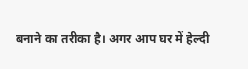बनाने का तरीका है। अगर आप घर में हेल्दी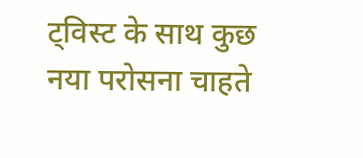ट्विस्ट के साथ कुछ नया परोसना चाहते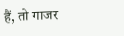हैं, तो गाजर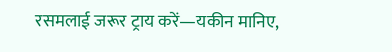रसमलाई जरूर ट्राय करें—यकीन मानिए,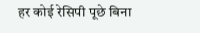हर कोई रेसिपी पूछे बिना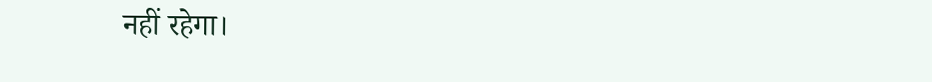नहीं रहेगा।